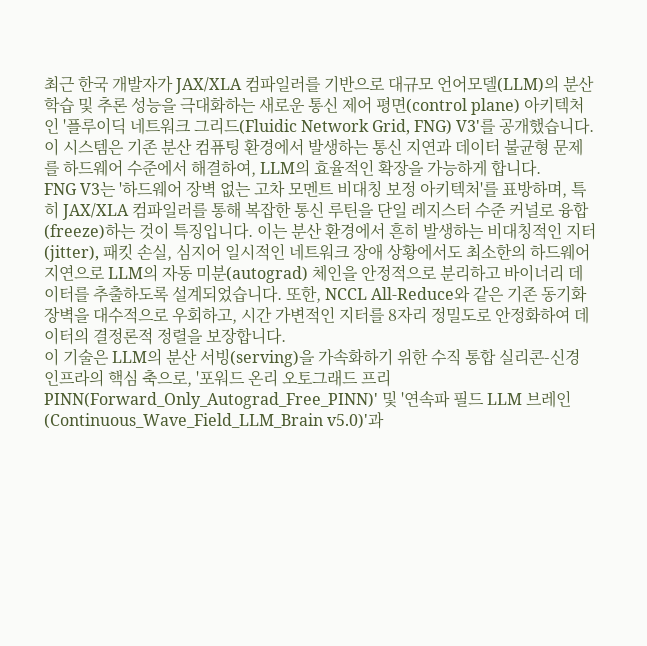최근 한국 개발자가 JAX/XLA 컴파일러를 기반으로 대규모 언어모델(LLM)의 분산 학습 및 추론 성능을 극대화하는 새로운 통신 제어 평면(control plane) 아키텍처인 '플루이딕 네트워크 그리드(Fluidic Network Grid, FNG) V3'를 공개했습니다. 이 시스템은 기존 분산 컴퓨팅 환경에서 발생하는 통신 지연과 데이터 불균형 문제를 하드웨어 수준에서 해결하여, LLM의 효율적인 확장을 가능하게 합니다.
FNG V3는 '하드웨어 장벽 없는 고차 모멘트 비대칭 보정 아키텍처'를 표방하며, 특히 JAX/XLA 컴파일러를 통해 복잡한 통신 루틴을 단일 레지스터 수준 커널로 융합(freeze)하는 것이 특징입니다. 이는 분산 환경에서 흔히 발생하는 비대칭적인 지터(jitter), 패킷 손실, 심지어 일시적인 네트워크 장애 상황에서도 최소한의 하드웨어 지연으로 LLM의 자동 미분(autograd) 체인을 안정적으로 분리하고 바이너리 데이터를 추출하도록 설계되었습니다. 또한, NCCL All-Reduce와 같은 기존 동기화 장벽을 대수적으로 우회하고, 시간 가변적인 지터를 8자리 정밀도로 안정화하여 데이터의 결정론적 정렬을 보장합니다.
이 기술은 LLM의 분산 서빙(serving)을 가속화하기 위한 수직 통합 실리콘-신경 인프라의 핵심 축으로, '포워드 온리 오토그래드 프리 PINN(Forward_Only_Autograd_Free_PINN)' 및 '연속파 필드 LLM 브레인(Continuous_Wave_Field_LLM_Brain v5.0)'과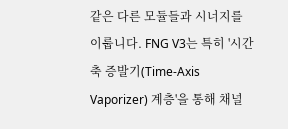같은 다른 모듈들과 시너지를 이룹니다. FNG V3는 특히 '시간축 증발기(Time-Axis Vaporizer) 계층'을 통해 채널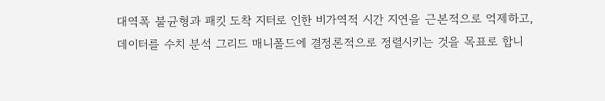대역폭 불균형과 패킷 도착 지터로 인한 비가역적 시간 지연을 근본적으로 억제하고, 데이터를 수치 분석 그리드 매니폴드에 결정론적으로 정렬시키는 것을 목표로 합니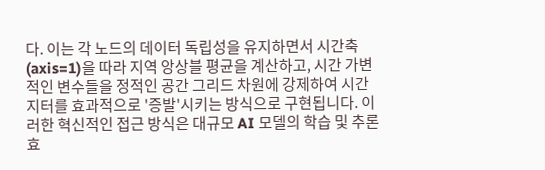다. 이는 각 노드의 데이터 독립성을 유지하면서 시간축(axis=1)을 따라 지역 앙상블 평균을 계산하고, 시간 가변적인 변수들을 정적인 공간 그리드 차원에 강제하여 시간 지터를 효과적으로 '증발'시키는 방식으로 구현됩니다. 이러한 혁신적인 접근 방식은 대규모 AI 모델의 학습 및 추론 효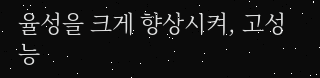율성을 크게 향상시켜, 고성능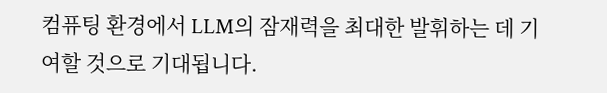컴퓨팅 환경에서 LLM의 잠재력을 최대한 발휘하는 데 기여할 것으로 기대됩니다.